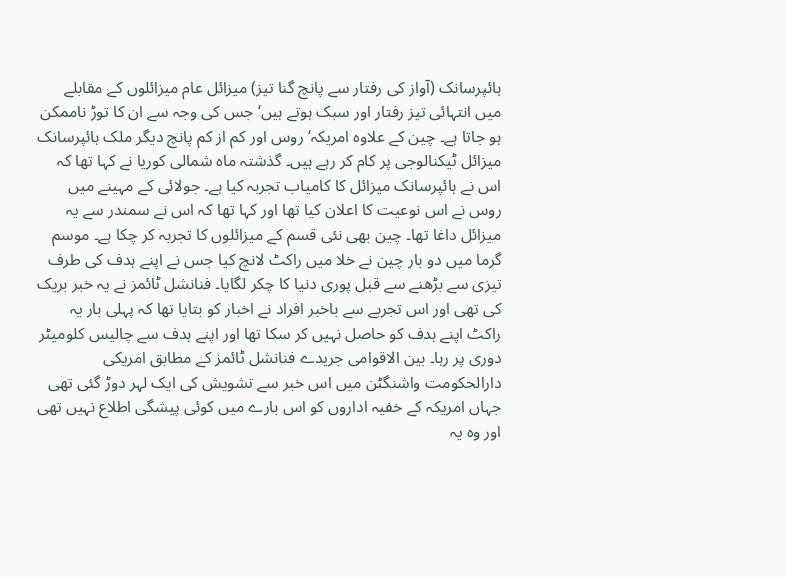ہائپرسانک (آواز کی رفتار سے پانچ گنا تیز) میزائل عام میزائلوں کے مقابلے میں انتہائی تیز رفتار اور سبک ہوتے ہیں‘ جس کی وجہ سے ان کا توڑ ناممکن ہو جاتا ہے۔ چین کے علاوہ امریکہ‘ روس اور کم از کم پانچ دیگر ملک ہائپرسانک میزائل ٹیکنالوجی پر کام کر رہے ہیں۔ گذشتہ ماہ شمالی کوریا نے کہا تھا کہ اس نے ہائپرسانک میزائل کا کامیاب تجربہ کیا ہے۔ جولائی کے مہینے میں روس نے اس نوعیت کا اعلان کیا تھا اور کہا تھا کہ اس نے سمندر سے یہ میزائل داغا تھا۔ چین بھی نئی قسم کے میزائلوں کا تجربہ کر چکا ہے۔ موسم گرما میں دو بار چین نے خلا میں راکٹ لانچ کیا جس نے اپنے ہدف کی طرف تیزی سے بڑھنے سے قبل پوری دنیا کا چکر لگایا۔ فنانشل ٹائمز نے یہ خبر بریک کی تھی اور اس تجربے سے باخبر افراد نے اخبار کو بتایا تھا کہ پہلی بار یہ راکٹ اپنے ہدف کو حاصل نہیں کر سکا تھا اور اپنے ہدف سے چالیس کلومیٹر دوری پر رہا۔ بین الاقوامی جریدے فنانشل ٹائمز کے مطابق امریکی دارالحکومت واشنگٹن میں اس خبر سے تشویش کی ایک لہر دوڑ گئی تھی جہاں امریکہ کے خفیہ اداروں کو اس بارے میں کوئی پیشگی اطلاع نہیں تھی اور وہ یہ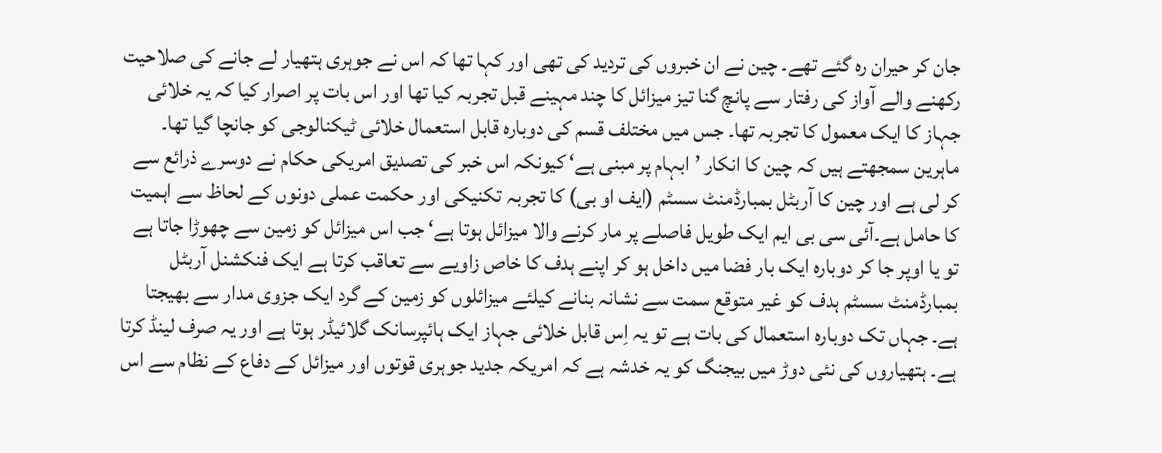جان کر حیران رہ گئے تھے۔ چین نے ان خبروں کی تردید کی تھی اور کہا تھا کہ اس نے جوہری ہتھیار لے جانے کی صلاحیت رکھنے والے آواز کی رفتار سے پانچ گنا تیز میزائل کا چند مہینے قبل تجربہ کیا تھا اور اس بات پر اصرار کیا کہ یہ خلائی جہاز کا ایک معمول کا تجربہ تھا۔ جس میں مختلف قسم کی دوبارہ قابل استعمال خلائی ٹیکنالوجی کو جانچا گیا تھا۔ ماہرین سمجھتے ہیں کہ چین کا انکار ’ابہام پر مبنی ہے‘ کیونکہ اس خبر کی تصدیق امریکی حکام نے دوسرے ذرائع سے کر لی ہے اور چین کا آربٹل بمبارڈمنٹ سسٹم (ایف او بی) کا تجربہ تکنیکی اور حکمت عملی دونوں کے لحاظ سے اہمیت کا حامل ہے۔آئی سی بی ایم ایک طویل فاصلے پر مار کرنے والا میزائل ہوتا ہے‘ جب اس میزائل کو زمین سے چھوڑا جاتا ہے تو یا اوپر جا کر دوبارہ ایک بار فضا میں داخل ہو کر اپنے ہدف کا خاص زاویے سے تعاقب کرتا ہے ایک فنکشنل آربٹل بمبارڈمنٹ سسٹم ہدف کو غیر متوقع سمت سے نشانہ بنانے کیلئے میزائلوں کو زمین کے گرد ایک جزوی مدار سے بھیجتا ہے۔ جہاں تک دوبارہ استعمال کی بات ہے تو یہ اِس قابل خلائی جہاز ایک ہائپرسانک گلائیڈر ہوتا ہے اور یہ صرف لینڈ کرتا ہے۔ ہتھیاروں کی نئی دوڑ میں بیجنگ کو یہ خدشہ ہے کہ امریکہ جدید جوہری قوتوں اور میزائل کے دفاع کے نظام سے اس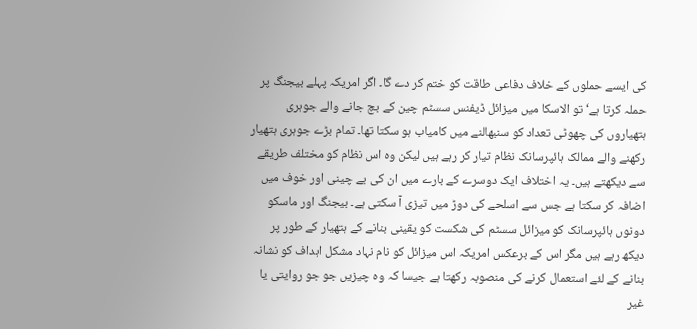کی ایسے حملوں کے خلاف دفاعی طاقت کو ختم کر دے گا۔ اگر امریکہ پہلے بیجنگ پر حملہ کرتا ہے‘ تو الاسکا میں میزائل ڈیفنس سسٹم چین کے بچ جانے والے جوہری ہتھیاروں کی چھوٹی تعداد کو سنبھالنے میں کامیاب ہو سکتا تھا۔ تمام بڑے جوہری ہتھیار رکھنے والے ممالک ہائپرسانک نظام تیار کر رہے ہیں لیکن وہ اس نظام کو مختلف طریقے سے دیکھتے ہیں۔ یہ اختلاف ایک دوسرے کے بارے میں ان کی بے چینی اور خوف میں اضافہ کر سکتا ہے جس سے اسلحے کی دوڑ میں تیزی آ سکتی ہے۔ بیجنگ اور ماسکو دونوں ہائپرسانک کو میزائل سسٹم کی شکست کو یقینی بنانے کے ہتھیار کے طور پر دیکھ رہے ہیں مگر اس کے برعکس امریکہ اس میزائل کو نام نہاد مشکل اہداف کو نشانہ بنانے کے لئے استعمال کرنے کی منصوبہ رکھتا ہے جیسا کہ وہ چیزیں جو جو روایتی یا غیر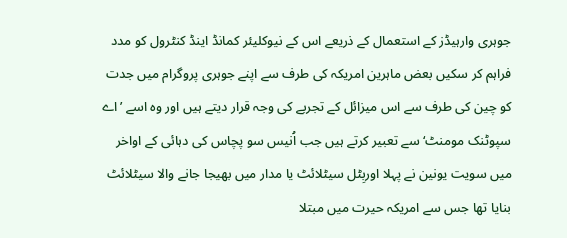جوہری وارہیڈز کے استعمال کے ذریعے اس کے نیوکلیئر کمانڈ اینڈ کنٹرول کو مدد فراہم کر سکیں بعض ماہرین امریکہ کی طرف سے اپنے جوہری پروگرام میں جدت کو چین کی طرف سے اس میزائل کے تجربے کی وجہ قرار دیتے ہیں اور وہ اسے ’اے سپوٹنک مومنٹ‘ سے تعبیر کرتے ہیں جب اُنیس سو پچاس کی دہائی کے اواخر میں سویت یونین نے پہلا اوربِٹل سیٹلائٹ یا مدار میں بھیجا جانے والا سیٹلائٹ بنایا تھا جس سے امریکہ حیرت میں مبتلا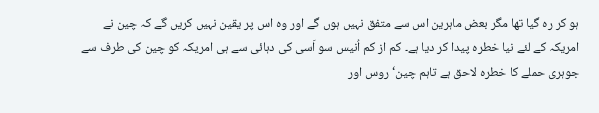ہو کر رہ گیا تھا مگر بعض ماہرین اس سے متفق نہیں ہوں گے اور وہ اس پر یقین نہیں کریں گے کہ چین نے امریکہ کے لئے نیا خطرہ پیدا کر دیا ہے۔ کم از کم اُنیس سو اَسی کی دہائی سے ہی امریکہ کو چین کی طرف سے جوہری حملے کا خطرہ لاحق ہے تاہم چین‘ روس اور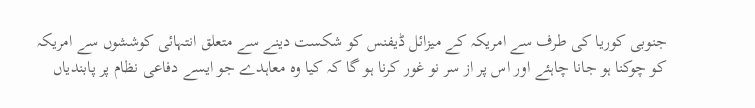جنوبی کوریا کی طرف سے امریکہ کے میزائل ڈیفنس کو شکست دینے سے متعلق انتہائی کوششوں سے امریکہ کو چوکنا ہو جانا چاہئے اور اس پر از سر نو غور کرنا ہو گا کہ کیا وہ معاہدے جو ایسے دفاعی نظام پر پابندیاں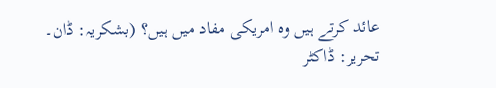عائد کرتے ہیں وہ امریکی مفاد میں ہیں؟ (بشکریہ: ڈان۔ تحریر: ڈاکٹر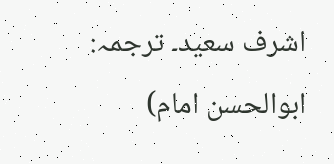اشرف سعید۔ ترجمہ: ابوالحسن امام)